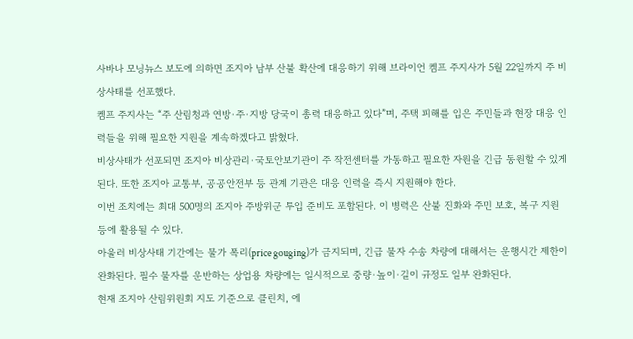사바나 모닝뉴스 보도에 의하면 조지아 남부 산불 확산에 대응하기 위해 브라이언 켐프 주지사가 5월 22일까지 주 비상사태를 선포했다.
켐프 주지사는 “주 산림청과 연방·주·지방 당국이 총력 대응하고 있다”며, 주택 피해를 입은 주민들과 현장 대응 인력들을 위해 필요한 지원을 계속하겠다고 밝혔다.
비상사태가 선포되면 조지아 비상관리·국토안보기관이 주 작전센터를 가동하고 필요한 자원을 긴급 동원할 수 있게 된다. 또한 조지아 교통부, 공공안전부 등 관계 기관은 대응 인력을 즉시 지원해야 한다.
이번 조치에는 최대 500명의 조지아 주방위군 투입 준비도 포함된다. 이 병력은 산불 진화와 주민 보호, 복구 지원 등에 활용될 수 있다.
아울러 비상사태 기간에는 물가 폭리(price gouging)가 금지되며, 긴급 물자 수송 차량에 대해서는 운행시간 제한이 완화된다. 필수 물자를 운반하는 상업용 차량에는 일시적으로 중량·높이·길이 규정도 일부 완화된다.
현재 조지아 산림위원회 지도 기준으로 클린치, 에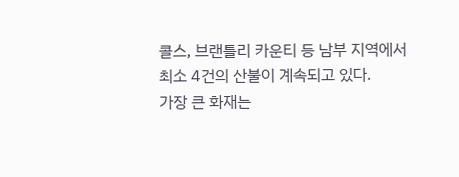콜스, 브랜틀리 카운티 등 남부 지역에서 최소 4건의 산불이 계속되고 있다.
가장 큰 화재는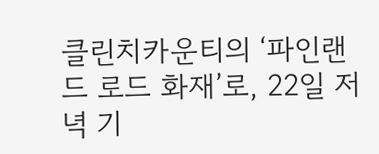클린치카운티의 ‘파인랜드 로드 화재’로, 22일 저녁 기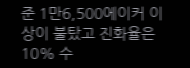준 1만6,500에이커 이상이 불탔고 진화율은 10% 수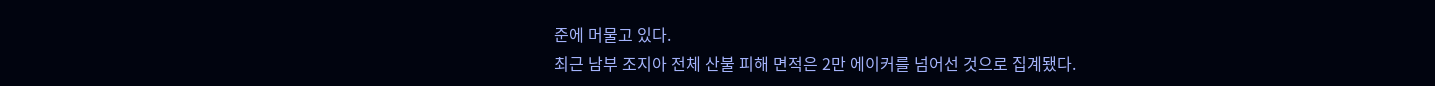준에 머물고 있다.
최근 남부 조지아 전체 산불 피해 면적은 2만 에이커를 넘어선 것으로 집계됐다.